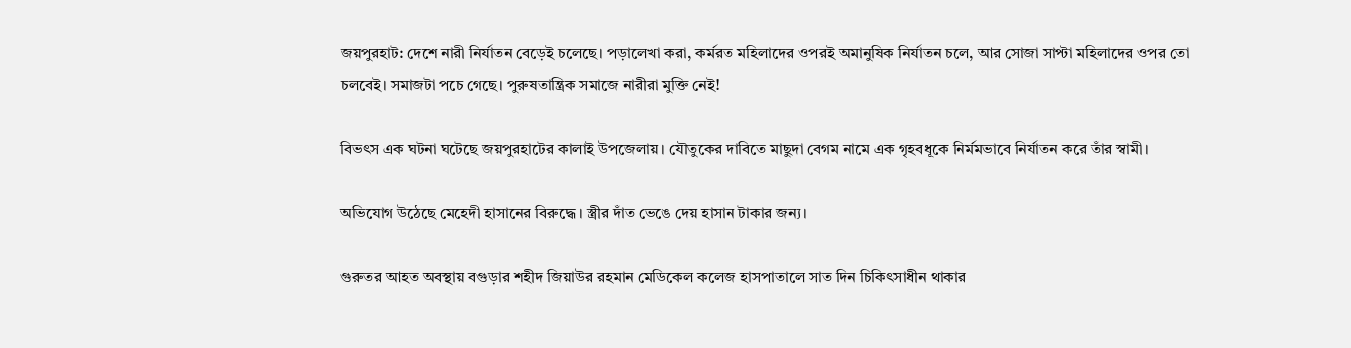জয়পুরহাট: দেশে নারী নির্যাতন বেড়েই চলেছে। পড়ালেখা করা, কর্মরত মহিলাদের ওপরই অমানুষিক নির্যাতন চলে, আর সোজা সাপ্টা মহিলাদের ওপর তো চলবেই। সমাজটা পচে গেছে। পুরুষতান্ত্রিক সমাজে নারীরা মুক্তি নেই!

বিভৎস এক ঘটনা ঘটেছে জয়পুরহাটের কালাই উপজেলায়। যৌতুকের দাবিতে মাছুদা বেগম নামে এক গৃহবধূকে নির্মমভাবে নির্যাতন করে তাঁর স্বামী।

অভিযোগ উঠেছে মেহেদী হাসানের বিরুদ্ধে। স্ত্রীর দাঁত ভেঙে দেয় হাসান টাকার জন্য।

গুরুতর আহত অবস্থায় বগুড়ার শহীদ জিয়াউর রহমান মেডিকেল কলেজ হাসপাতালে সাত দিন চিকিৎসাধীন থাকার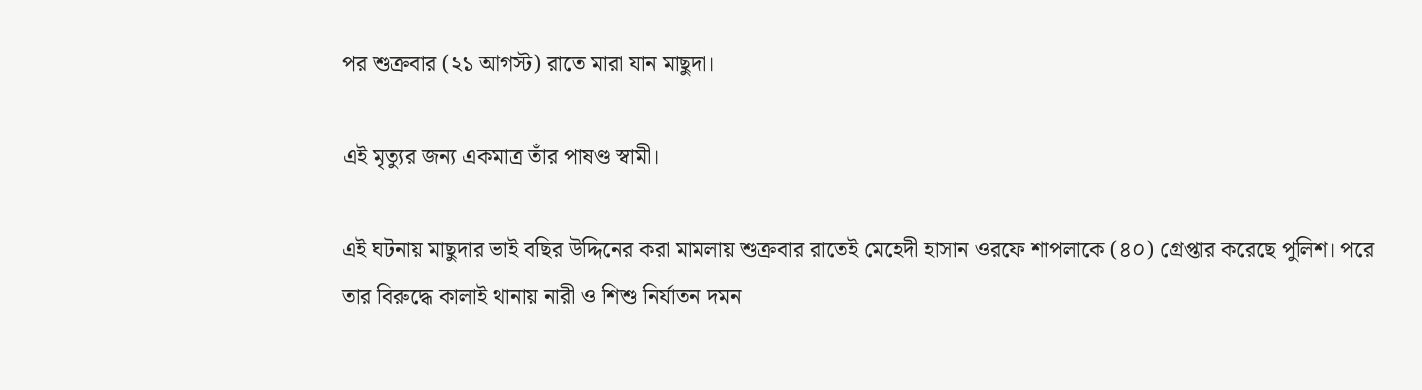পর শুক্রবার (২১ আগস্ট) রাতে মারা যান মাছুদা।

এই মৃত্যুর জন্য একমাত্র তাঁর পাষণ্ড স্বামী।

এই ঘটনায় মাছুদার ভাই বছির উদ্দিনের করা মামলায় শুক্রবার রাতেই মেহেদী হাসান ওরফে শাপলাকে (৪০) গ্রেপ্তার করেছে পুলিশ। পরে তার বিরুদ্ধে কালাই থানায় নারী ও শিশু নির্যাতন দমন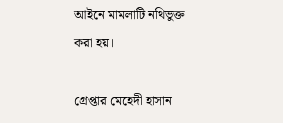আইনে মামলাটি নথিভুক্ত করা হয়।

গ্রেপ্তার মেহেদী হাসান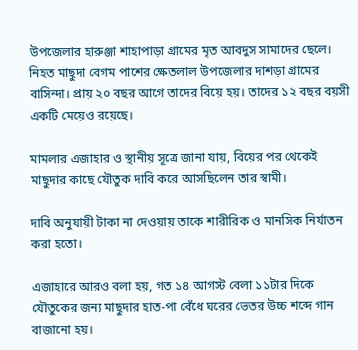উপজেলার হারুঞ্জা শাহাপাড়া গ্রামের মৃত আবদুস সামাদের ছেলে। নিহত মাছুদা বেগম পাশের ক্ষেতলাল উপজেলার দাশড়া গ্রামের বাসিন্দা। প্রায় ২০ বছর আগে তাদের বিয়ে হয়। তাদের ১২ বছর বয়সী একটি মেয়েও রয়েছে।

মামলার এজাহার ও স্থানীয় সূত্রে জানা যায়, বিয়ের পর থেকেই মাছুদার কাছে যৌতুক দাবি করে আসছিলেন তার স্বামী।

দাবি অনুযায়ী টাকা না দেওয়ায় তাকে শারীরিক ও মানসিক নির্যাতন করা হতো।

এজাহারে আরও বলা হয়, গত ১৪ আগস্ট বেলা ১১টার দিকে যৌতুকের জন্য মাছুদার হাত-পা বেঁধে ঘরের ভেতর উচ্চ শব্দে গান বাজানো হয়।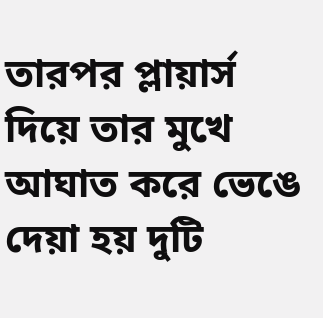তারপর প্লায়ার্স দিয়ে তার মুখে আঘাত করে ভেঙে দেয়া হয় দুটি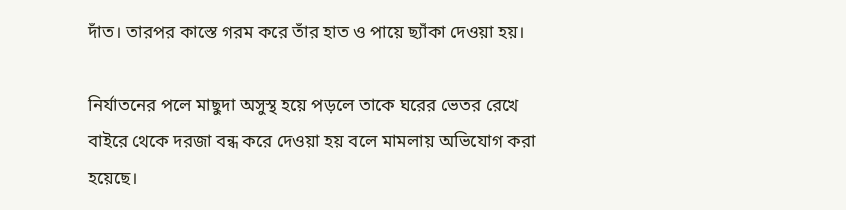দাঁত। তারপর কাস্তে গরম করে তাঁর হাত ও পায়ে ছ্যাঁকা দেওয়া হয়।

নির্যাতনের পলে মাছুদা অসুস্থ হয়ে পড়লে তাকে ঘরের ভেতর রেখে বাইরে থেকে দরজা বন্ধ করে দেওয়া হয় বলে মামলায় অভিযোগ করা হয়েছে।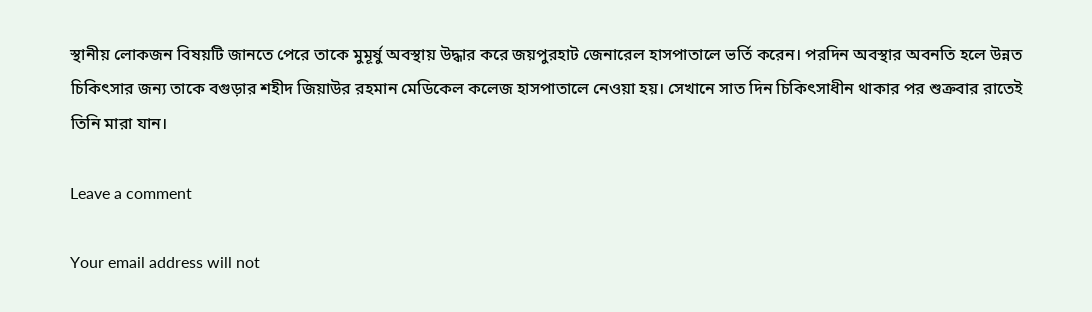স্থানীয় লোকজন বিষয়টি জানতে পেরে তাকে মুমূর্ষু অবস্থায় উদ্ধার করে জয়পুরহাট জেনারেল হাসপাতালে ভর্তি করেন। পরদিন অবস্থার অবনতি হলে উন্নত চিকিৎসার জন্য তাকে বগুড়ার শহীদ জিয়াউর রহমান মেডিকেল কলেজ হাসপাতালে নেওয়া হয়। সেখানে সাত দিন চিকিৎসাধীন থাকার পর শুক্রবার রাতেই তিনি মারা যান।

Leave a comment

Your email address will not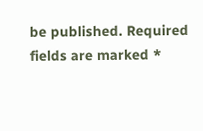be published. Required fields are marked *